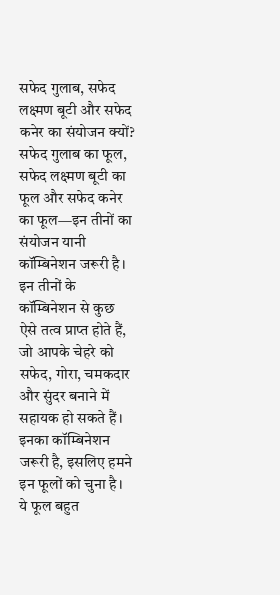सफेद गुलाब, सफेद लक्ष्मण बूटी और सफेद कनेर का संयोजन क्यों?
सफेद गुलाब का फूल, सफेद लक्ष्मण बूटी का फूल और सफेद कनेर का फूल—इन तीनों का संयोजन यानी कॉम्बिनेशन जरूरी है। इन तीनों के कॉम्बिनेशन से कुछ ऐसे तत्व प्राप्त होते हैं, जो आपके चेहरे को सफेद, गोरा, चमकदार और सुंदर बनाने में सहायक हो सकते हैं। इनका कॉम्बिनेशन जरूरी है, इसलिए हमने इन फूलों को चुना है।
ये फूल बहुत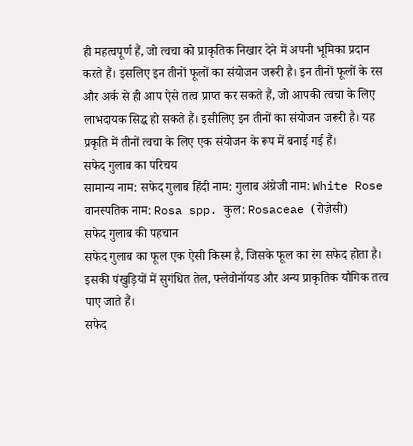ही महत्वपूर्ण हैं, जो त्वचा को प्राकृतिक निखार देने में अपनी भूमिका प्रदान करते हैं। इसलिए इन तीनों फूलों का संयोजन जरूरी है। इन तीनों फूलों के रस और अर्क से ही आप ऐसे तत्व प्राप्त कर सकते हैं, जो आपकी त्वचा के लिए लाभदायक सिद्ध हो सकते हैं। इसीलिए इन तीनों का संयोजन जरूरी है। यह प्रकृति में तीनों त्वचा के लिए एक संयोजन के रूप में बनाई गई हैं।
सफेद गुलाब का परिचय
सामान्य नाम: सफेद गुलाब हिंदी नाम: गुलाब अंग्रेजी नाम: White Rose वानस्पतिक नाम: Rosa spp. कुल: Rosaceae (रोज़ेसी)
सफेद गुलाब की पहचान
सफेद गुलाब का फूल एक ऐसी किस्म है, जिसके फूल का रंग सफेद होता है। इसकी पंखुड़ियों में सुगंधित तेल, फ्लेवोनॉयड और अन्य प्राकृतिक यौगिक तत्व पाए जाते हैं।
सफेद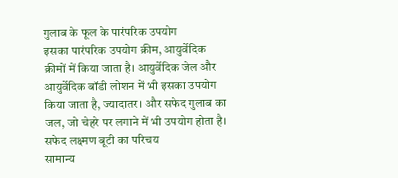गुलाब के फूल के पारंपरिक उपयोग
इसका पारंपरिक उपयोग क्रीम, आयुर्वेदिक क्रीमों में किया जाता है। आयुर्वेदिक जेल और आयुर्वेदिक बॉडी लोशन में भी इसका उपयोग किया जाता है, ज्यादातर। और सफेद गुलाब का जल, जो चेहरे पर लगाने में भी उपयोग होता है।
सफेद लक्ष्मण बूटी का परिचय
सामान्य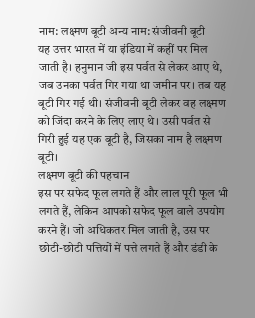नाम: लक्ष्मण बूटी अन्य नाम: संजीवनी बूटी
यह उत्तर भारत में या इंडिया में कहीं पर मिल जाती है। हनुमान जी इस पर्वत से लेकर आए थे, जब उनका पर्वत गिर गया था जमीन पर। तब यह बूटी गिर गई थी। संजीवनी बूटी लेकर वह लक्ष्मण को जिंदा करने के लिए लाए थे। उसी पर्वत से गिरी हुई यह एक बूटी है, जिसका नाम है लक्ष्मण बूटी।
लक्ष्मण बूटी की पहचान
इस पर सफेद फूल लगते हैं और लाल पूरी फूल भी लगते हैं, लेकिन आपको सफेद फूल वाले उपयोग करने हैं। जो अधिकतर मिल जाती है, उस पर छोटी-छोटी पत्तियों में पत्ते लगते हैं और डंडी के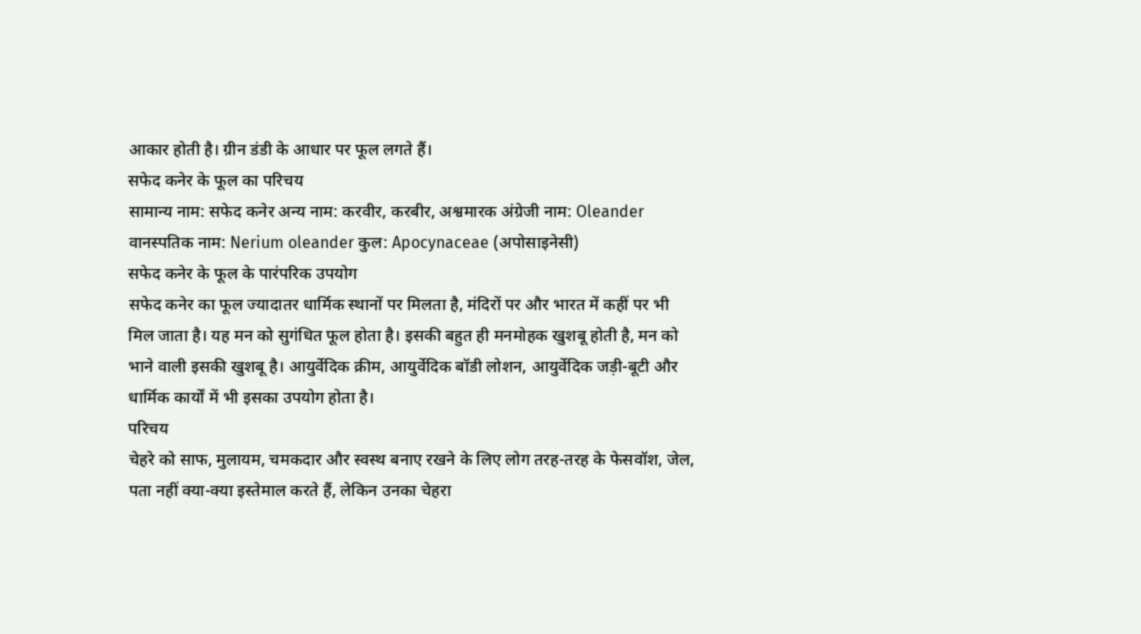आकार होती है। ग्रीन डंडी के आधार पर फूल लगते हैं।
सफेद कनेर के फूल का परिचय
सामान्य नाम: सफेद कनेर अन्य नाम: करवीर, करबीर, अश्वमारक अंग्रेजी नाम: Oleander वानस्पतिक नाम: Nerium oleander कुल: Apocynaceae (अपोसाइनेसी)
सफेद कनेर के फूल के पारंपरिक उपयोग
सफेद कनेर का फूल ज्यादातर धार्मिक स्थानों पर मिलता है, मंदिरों पर और भारत में कहीं पर भी मिल जाता है। यह मन को सुगंधित फूल होता है। इसकी बहुत ही मनमोहक खुशबू होती है, मन को भाने वाली इसकी खुशबू है। आयुर्वेदिक क्रीम, आयुर्वेदिक बॉडी लोशन, आयुर्वेदिक जड़ी-बूटी और धार्मिक कार्यों में भी इसका उपयोग होता है।
परिचय
चेहरे को साफ, मुलायम, चमकदार और स्वस्थ बनाए रखने के लिए लोग तरह-तरह के फेसवॉश, जेल, पता नहीं क्या-क्या इस्तेमाल करते हैं, लेकिन उनका चेहरा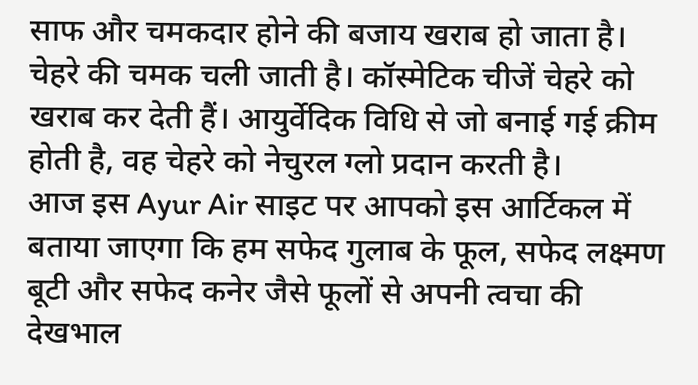साफ और चमकदार होने की बजाय खराब हो जाता है। चेहरे की चमक चली जाती है। कॉस्मेटिक चीजें चेहरे को खराब कर देती हैं। आयुर्वेदिक विधि से जो बनाई गई क्रीम होती है, वह चेहरे को नेचुरल ग्लो प्रदान करती है।
आज इस Ayur Air साइट पर आपको इस आर्टिकल में बताया जाएगा कि हम सफेद गुलाब के फूल, सफेद लक्ष्मण बूटी और सफेद कनेर जैसे फूलों से अपनी त्वचा की देखभाल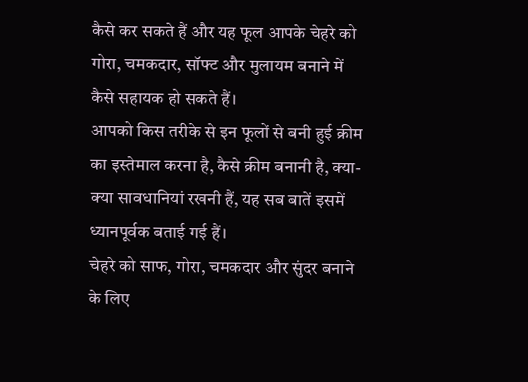कैसे कर सकते हैं और यह फूल आपके चेहरे को गोरा, चमकदार, सॉफ्ट और मुलायम बनाने में कैसे सहायक हो सकते हैं।
आपको किस तरीके से इन फूलों से बनी हुई क्रीम का इस्तेमाल करना है, कैसे क्रीम बनानी है, क्या-क्या सावधानियां रखनी हैं, यह सब बातें इसमें ध्यानपूर्वक बताई गई हैं।
चेहरे को साफ, गोरा, चमकदार और सुंदर बनाने के लिए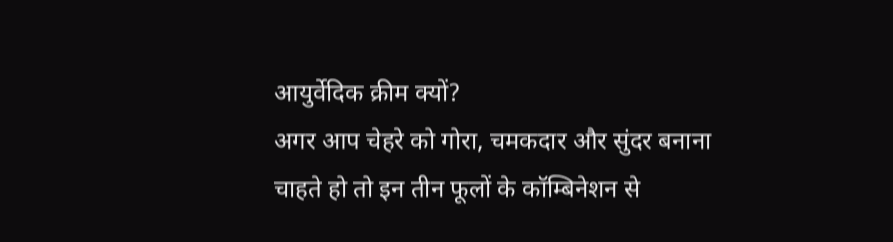आयुर्वेदिक क्रीम क्यों?
अगर आप चेहरे को गोरा, चमकदार और सुंदर बनाना चाहते हो तो इन तीन फूलों के कॉम्बिनेशन से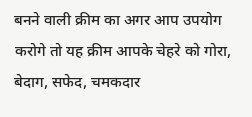बनने वाली क्रीम का अगर आप उपयोग करोगे तो यह क्रीम आपके चेहरे को गोरा, बेदाग, सफेद, चमकदार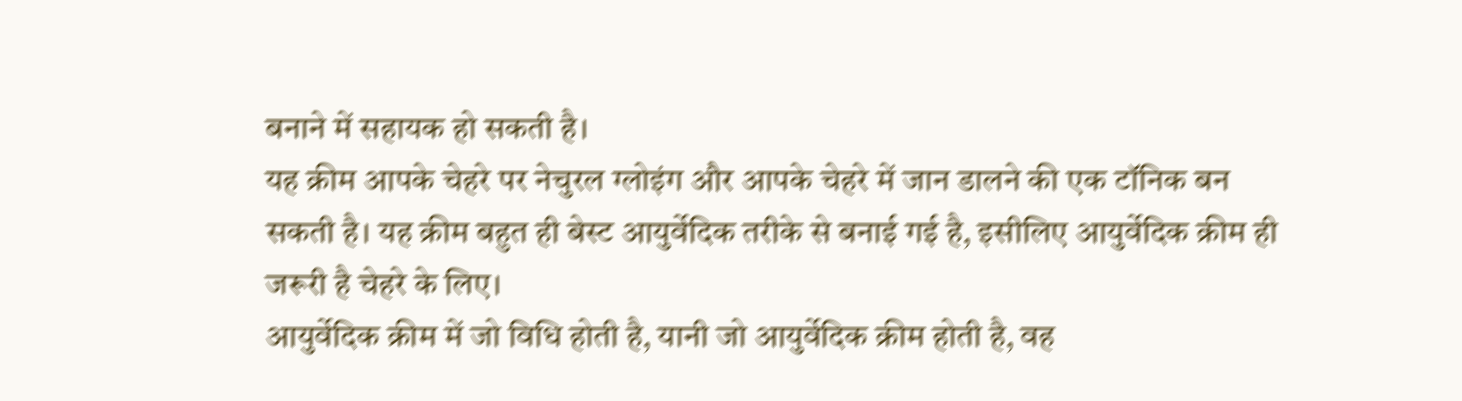बनाने में सहायक हो सकती है।
यह क्रीम आपके चेहरे पर नेचुरल ग्लोइंग और आपके चेहरे में जान डालने की एक टॉनिक बन सकती है। यह क्रीम बहुत ही बेस्ट आयुर्वेदिक तरीके से बनाई गई है, इसीलिए आयुर्वेदिक क्रीम ही जरूरी है चेहरे के लिए।
आयुर्वेदिक क्रीम में जो विधि होती है, यानी जो आयुर्वेदिक क्रीम होती है, वह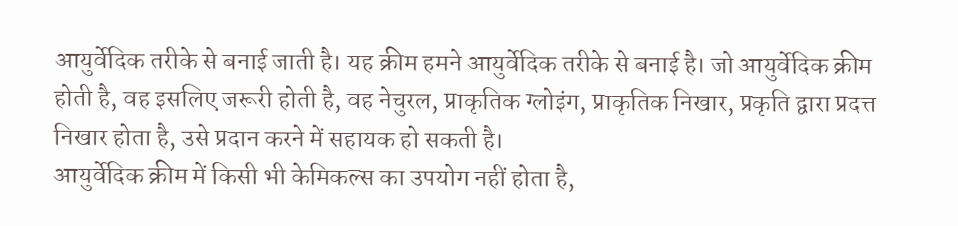आयुर्वेदिक तरीके से बनाई जाती है। यह क्रीम हमने आयुर्वेदिक तरीके से बनाई है। जो आयुर्वेदिक क्रीम होती है, वह इसलिए जरूरी होती है, वह नेचुरल, प्राकृतिक ग्लोइंग, प्राकृतिक निखार, प्रकृति द्वारा प्रदत्त निखार होता है, उसे प्रदान करने में सहायक हो सकती है।
आयुर्वेदिक क्रीम में किसी भी केमिकल्स का उपयोग नहीं होता है,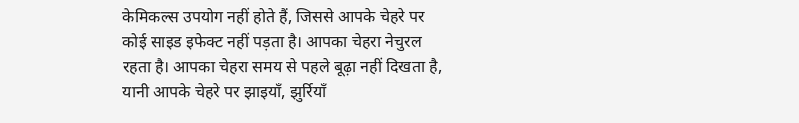केमिकल्स उपयोग नहीं होते हैं, जिससे आपके चेहरे पर कोई साइड इफेक्ट नहीं पड़ता है। आपका चेहरा नेचुरल रहता है। आपका चेहरा समय से पहले बूढ़ा नहीं दिखता है, यानी आपके चेहरे पर झाइयाँ, झुर्रियाँ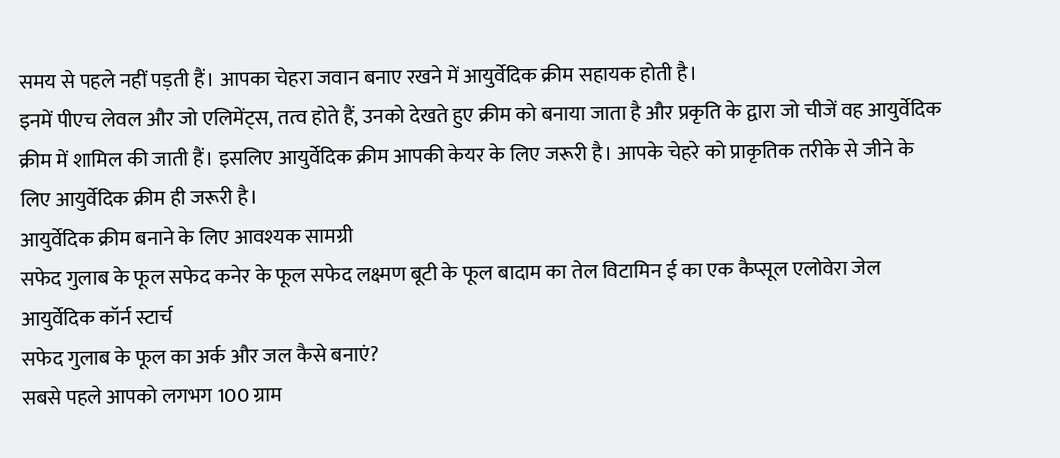समय से पहले नहीं पड़ती हैं। आपका चेहरा जवान बनाए रखने में आयुर्वेदिक क्रीम सहायक होती है।
इनमें पीएच लेवल और जो एलिमेंट्स, तत्व होते हैं, उनको देखते हुए क्रीम को बनाया जाता है और प्रकृति के द्वारा जो चीजें वह आयुर्वेदिक क्रीम में शामिल की जाती हैं। इसलिए आयुर्वेदिक क्रीम आपकी केयर के लिए जरूरी है। आपके चेहरे को प्राकृतिक तरीके से जीने के लिए आयुर्वेदिक क्रीम ही जरूरी है।
आयुर्वेदिक क्रीम बनाने के लिए आवश्यक सामग्री
सफेद गुलाब के फूल सफेद कनेर के फूल सफेद लक्ष्मण बूटी के फूल बादाम का तेल विटामिन ई का एक कैप्सूल एलोवेरा जेल आयुर्वेदिक कॉर्न स्टार्च
सफेद गुलाब के फूल का अर्क और जल कैसे बनाएं?
सबसे पहले आपको लगभग 100 ग्राम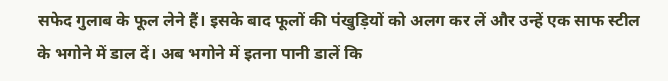सफेद गुलाब के फूल लेने हैं। इसके बाद फूलों की पंखुड़ियों को अलग कर लें और उन्हें एक साफ स्टील के भगोने में डाल दें। अब भगोने में इतना पानी डालें कि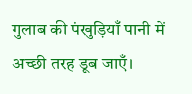गुलाब की पंखुड़ियाँ पानी में अच्छी तरह डूब जाएँ।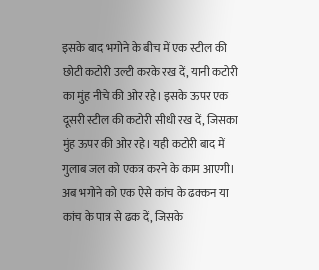इसके बाद भगोने के बीच में एक स्टील की छोटी कटोरी उल्टी करके रख दें, यानी कटोरी का मुंह नीचे की ओर रहे। इसके ऊपर एक दूसरी स्टील की कटोरी सीधी रख दें, जिसका मुंह ऊपर की ओर रहे। यही कटोरी बाद में गुलाब जल को एकत्र करने के काम आएगी।
अब भगोने को एक ऐसे कांच के ढक्कन या कांच के पात्र से ढक दें, जिसके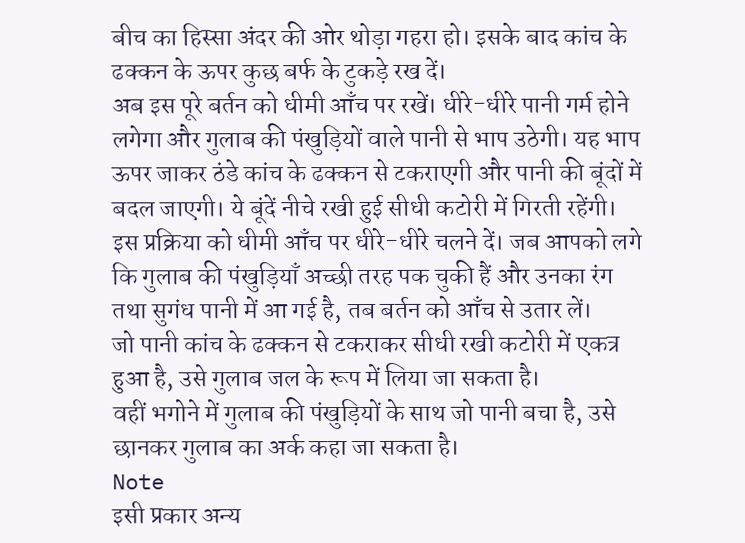बीच का हिस्सा अंदर की ओर थोड़ा गहरा हो। इसके बाद कांच के ढक्कन के ऊपर कुछ बर्फ के टुकड़े रख दें।
अब इस पूरे बर्तन को धीमी आँच पर रखें। धीरे-धीरे पानी गर्म होने लगेगा और गुलाब की पंखुड़ियों वाले पानी से भाप उठेगी। यह भाप ऊपर जाकर ठंडे कांच के ढक्कन से टकराएगी और पानी की बूंदों में बदल जाएगी। ये बूंदें नीचे रखी हुई सीधी कटोरी में गिरती रहेंगी।
इस प्रक्रिया को धीमी आँच पर धीरे-धीरे चलने दें। जब आपको लगे कि गुलाब की पंखुड़ियाँ अच्छी तरह पक चुकी हैं और उनका रंग तथा सुगंध पानी में आ गई है, तब बर्तन को आँच से उतार लें।
जो पानी कांच के ढक्कन से टकराकर सीधी रखी कटोरी में एकत्र हुआ है, उसे गुलाब जल के रूप में लिया जा सकता है।
वहीं भगोने में गुलाब की पंखुड़ियों के साथ जो पानी बचा है, उसे छानकर गुलाब का अर्क कहा जा सकता है।
Note
इसी प्रकार अन्य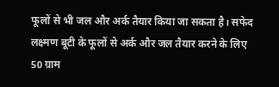फूलों से भी जल और अर्क तैयार किया जा सकता है। सफेद लक्ष्मण बूटी के फूलों से अर्क और जल तैयार करने के लिए 50 ग्राम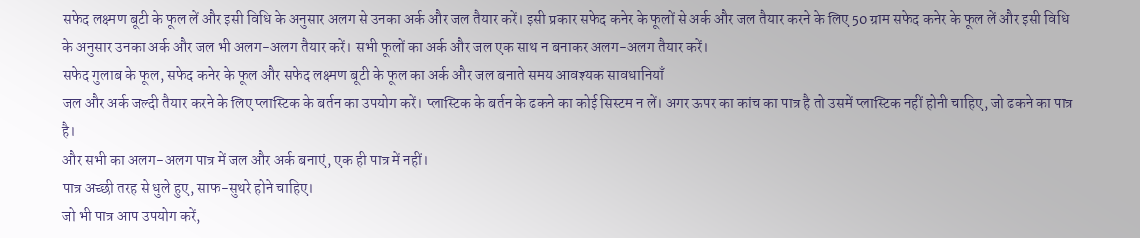सफेद लक्ष्मण बूटी के फूल लें और इसी विधि के अनुसार अलग से उनका अर्क और जल तैयार करें। इसी प्रकार सफेद कनेर के फूलों से अर्क और जल तैयार करने के लिए 50 ग्राम सफेद कनेर के फूल लें और इसी विधि के अनुसार उनका अर्क और जल भी अलग-अलग तैयार करें। सभी फूलों का अर्क और जल एक साथ न बनाकर अलग-अलग तैयार करें।
सफेद गुलाब के फूल, सफेद कनेर के फूल और सफेद लक्ष्मण बूटी के फूल का अर्क और जल बनाते समय आवश्यक सावधानियाँ
जल और अर्क जल्दी तैयार करने के लिए प्लास्टिक के बर्तन का उपयोग करें। प्लास्टिक के बर्तन के ढकने का कोई सिस्टम न लें। अगर ऊपर का कांच का पात्र है तो उसमें प्लास्टिक नहीं होनी चाहिए, जो ढकने का पात्र है।
और सभी का अलग-अलग पात्र में जल और अर्क बनाएं, एक ही पात्र में नहीं।
पात्र अच्छी तरह से धुले हुए, साफ-सुथरे होने चाहिए।
जो भी पात्र आप उपयोग करें,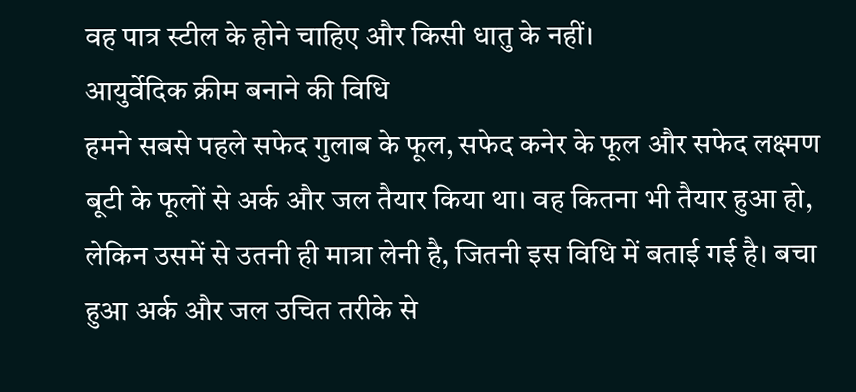वह पात्र स्टील के होने चाहिए और किसी धातु के नहीं।
आयुर्वेदिक क्रीम बनाने की विधि
हमने सबसे पहले सफेद गुलाब के फूल, सफेद कनेर के फूल और सफेद लक्ष्मण बूटी के फूलों से अर्क और जल तैयार किया था। वह कितना भी तैयार हुआ हो, लेकिन उसमें से उतनी ही मात्रा लेनी है, जितनी इस विधि में बताई गई है। बचा हुआ अर्क और जल उचित तरीके से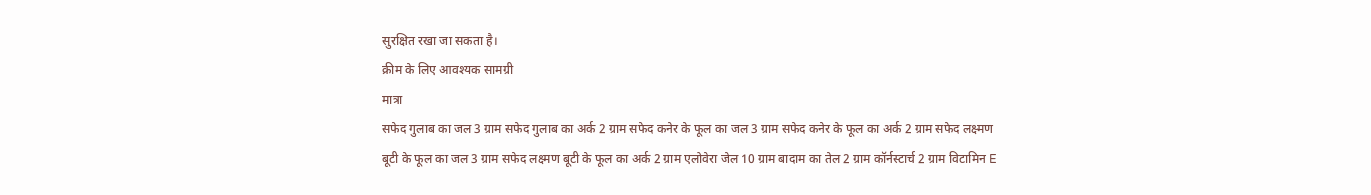सुरक्षित रखा जा सकता है।
क्रीम के लिए आवश्यक सामग्री
मात्रा
सफेद गुलाब का जल 3 ग्राम सफेद गुलाब का अर्क 2 ग्राम सफेद कनेर के फूल का जल 3 ग्राम सफेद कनेर के फूल का अर्क 2 ग्राम सफेद लक्ष्मण बूटी के फूल का जल 3 ग्राम सफेद लक्ष्मण बूटी के फूल का अर्क 2 ग्राम एलोवेरा जेल 10 ग्राम बादाम का तेल 2 ग्राम कॉर्नस्टार्च 2 ग्राम विटामिन E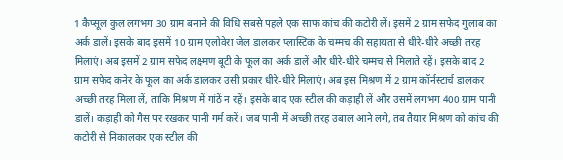1 कैप्सूल कुल लगभग 30 ग्राम बनाने की विधि सबसे पहले एक साफ कांच की कटोरी लें। इसमें 2 ग्राम सफेद गुलाब का अर्क डालें। इसके बाद इसमें 10 ग्राम एलोवेरा जेल डालकर प्लास्टिक के चम्मच की सहायता से धीरे-धीरे अच्छी तरह मिलाएं। अब इसमें 2 ग्राम सफेद लक्ष्मण बूटी के फूल का अर्क डालें और धीरे-धीरे चम्मच से मिलाते रहें। इसके बाद 2 ग्राम सफेद कनेर के फूल का अर्क डालकर उसी प्रकार धीरे-धीरे मिलाएं। अब इस मिश्रण में 2 ग्राम कॉर्नस्टार्च डालकर अच्छी तरह मिला लें, ताकि मिश्रण में गांठें न रहें। इसके बाद एक स्टील की कड़ाही लें और उसमें लगभग 400 ग्राम पानी डालें। कड़ाही को गैस पर रखकर पानी गर्म करें। जब पानी में अच्छी तरह उबाल आने लगे, तब तैयार मिश्रण को कांच की कटोरी से निकालकर एक स्टील की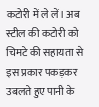कटोरी में ले लें। अब स्टील की कटोरी को चिमटे की सहायता से इस प्रकार पकड़कर उबलते हुए पानी के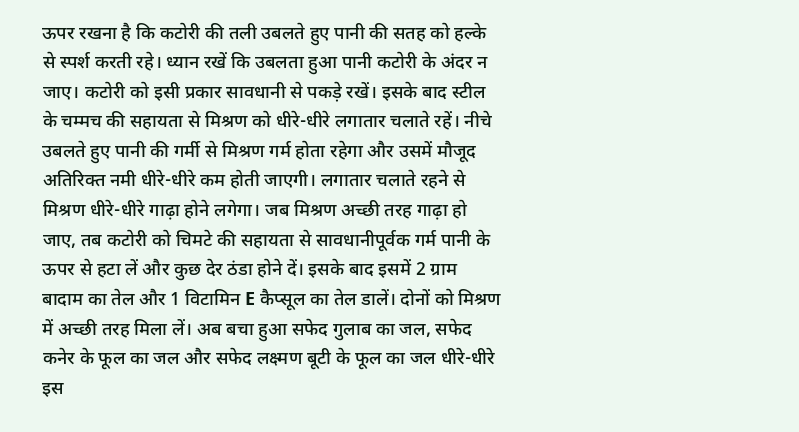ऊपर रखना है कि कटोरी की तली उबलते हुए पानी की सतह को हल्के से स्पर्श करती रहे। ध्यान रखें कि उबलता हुआ पानी कटोरी के अंदर न जाए। कटोरी को इसी प्रकार सावधानी से पकड़े रखें। इसके बाद स्टील के चम्मच की सहायता से मिश्रण को धीरे-धीरे लगातार चलाते रहें। नीचे उबलते हुए पानी की गर्मी से मिश्रण गर्म होता रहेगा और उसमें मौजूद अतिरिक्त नमी धीरे-धीरे कम होती जाएगी। लगातार चलाते रहने से मिश्रण धीरे-धीरे गाढ़ा होने लगेगा। जब मिश्रण अच्छी तरह गाढ़ा हो जाए, तब कटोरी को चिमटे की सहायता से सावधानीपूर्वक गर्म पानी के ऊपर से हटा लें और कुछ देर ठंडा होने दें। इसके बाद इसमें 2 ग्राम बादाम का तेल और 1 विटामिन E कैप्सूल का तेल डालें। दोनों को मिश्रण में अच्छी तरह मिला लें। अब बचा हुआ सफेद गुलाब का जल, सफेद कनेर के फूल का जल और सफेद लक्ष्मण बूटी के फूल का जल धीरे-धीरे इस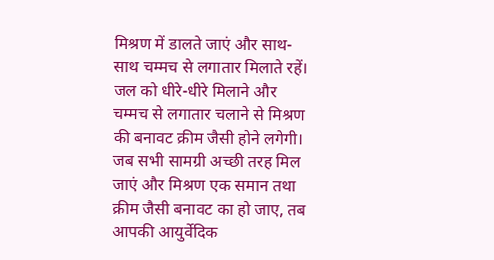मिश्रण में डालते जाएं और साथ-साथ चम्मच से लगातार मिलाते रहें। जल को धीरे-धीरे मिलाने और चम्मच से लगातार चलाने से मिश्रण की बनावट क्रीम जैसी होने लगेगी। जब सभी सामग्री अच्छी तरह मिल जाएं और मिश्रण एक समान तथा क्रीम जैसी बनावट का हो जाए, तब आपकी आयुर्वेदिक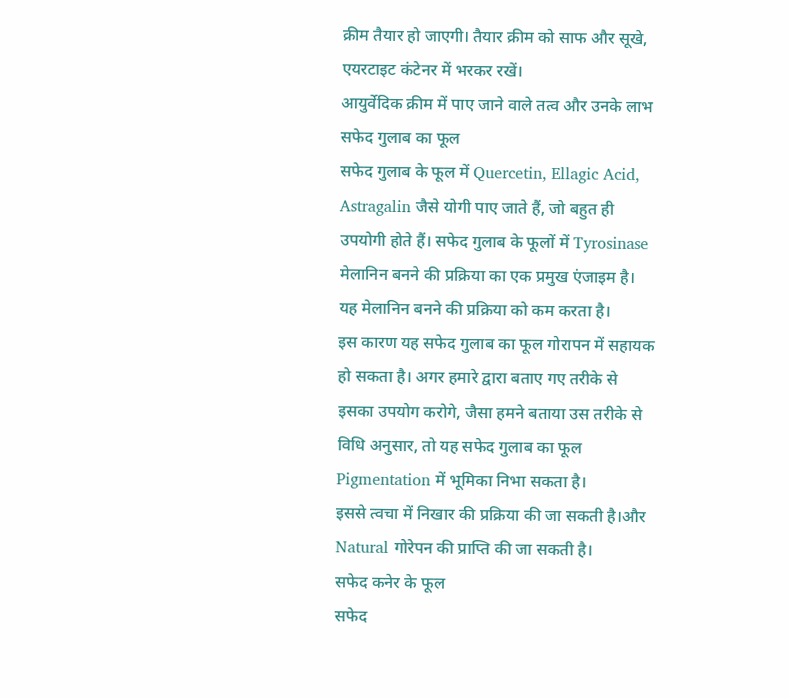क्रीम तैयार हो जाएगी। तैयार क्रीम को साफ और सूखे, एयरटाइट कंटेनर में भरकर रखें।
आयुर्वेदिक क्रीम में पाए जाने वाले तत्व और उनके लाभ
सफेद गुलाब का फूल
सफेद गुलाब के फूल में Quercetin, Ellagic Acid, Astragalin जैसे योगी पाए जाते हैं, जो बहुत ही उपयोगी होते हैं। सफेद गुलाब के फूलों में Tyrosinase मेलानिन बनने की प्रक्रिया का एक प्रमुख एंजाइम है। यह मेलानिन बनने की प्रक्रिया को कम करता है।
इस कारण यह सफेद गुलाब का फूल गोरापन में सहायक हो सकता है। अगर हमारे द्वारा बताए गए तरीके से इसका उपयोग करोगे, जैसा हमने बताया उस तरीके से विधि अनुसार, तो यह सफेद गुलाब का फूल Pigmentation में भूमिका निभा सकता है।
इससे त्वचा में निखार की प्रक्रिया की जा सकती है।और Natural गोरेपन की प्राप्ति की जा सकती है।
सफेद कनेर के फूल
सफेद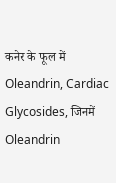कनेर के फूल में Oleandrin, Cardiac Glycosides, जिनमें Oleandrin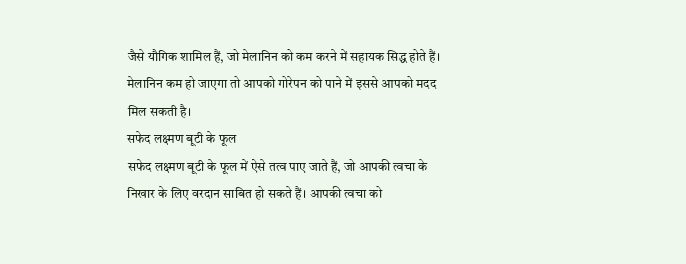जैसे यौगिक शामिल हैं, जो मेलानिन को कम करने में सहायक सिद्ध होते हैं।
मेलानिन कम हो जाएगा तो आपको गोरेपन को पाने में इससे आपको मदद मिल सकती है।
सफेद लक्ष्मण बूटी के फूल
सफेद लक्ष्मण बूटी के फूल में ऐसे तत्व पाए जाते हैं, जो आपकी त्वचा के निखार के लिए वरदान साबित हो सकते हैं। आपकी त्वचा को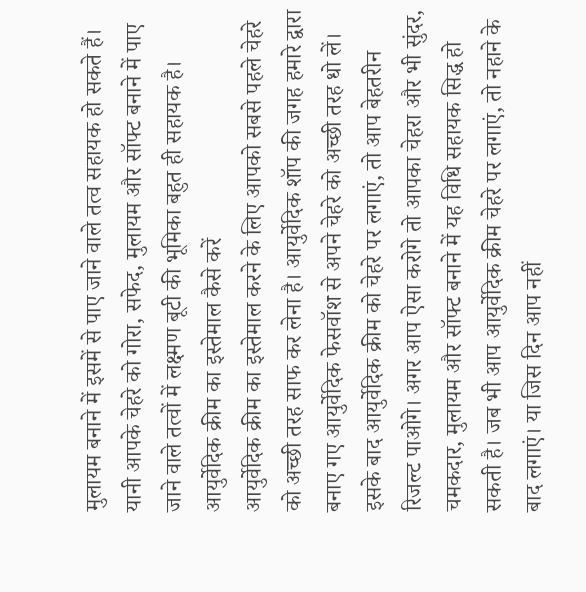मुलायम बनाने में इसमें से पाए जाने वाले तत्व सहायक हो सकते हैं।
यानी आपके चेहरे को गोरा, सफेद, मुलायम और सॉफ्ट बनाने में पाए जाने वाले तत्वों में लक्ष्मण बूटी की भूमिका बहुत ही सहायक है।
आयुर्वेदिक क्रीम का इस्तेमाल कैसे करें
आयुर्वेदिक क्रीम का इस्तेमाल करने के लिए आपको सबसे पहले चेहरे को अच्छी तरह साफ कर लेना है। आयुर्वेदिक शॉप की जगह हमारे द्वारा बनाए गए आयुर्वेदिक फेसवॉश से अपने चेहरे को अच्छी तरह धो लें। इसके बाद आयुर्वेदिक क्रीम को चेहरे पर लगाएं, तो आप बेहतरीन रिजल्ट पाओगे। अगर आप ऐसा करोगे तो आपका चेहरा और भी सुंदर, चमकदार, मुलायम और सॉफ्ट बनाने में यह विधि सहायक सिद्ध हो सकती है। जब भी आप आयुर्वेदिक क्रीम चेहरे पर लगाएं, तो नहाने के बाद लगाएं। या जिस दिन आप नहीं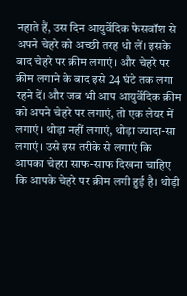नहाते हैं, उस दिन आयुर्वेदिक फेसवॉश से अपने चेहरे को अच्छी तरह धो लें। इसके बाद चेहरे पर क्रीम लगाएं। और चेहरे पर क्रीम लगाने के बाद इसे 24 घंटे तक लगा रहने दें। और जब भी आप आयुर्वेदिक क्रीम को अपने चेहरे पर लगाएं, तो एक लेयर में लगाएं। थोड़ा नहीं लगाएं, थोड़ा ज्यादा-सा लगाएं। उसे इस तरीके से लगाएं कि आपका चेहरा साफ-साफ दिखना चाहिए कि आपके चेहरे पर क्रीम लगी हुई है। थोड़ी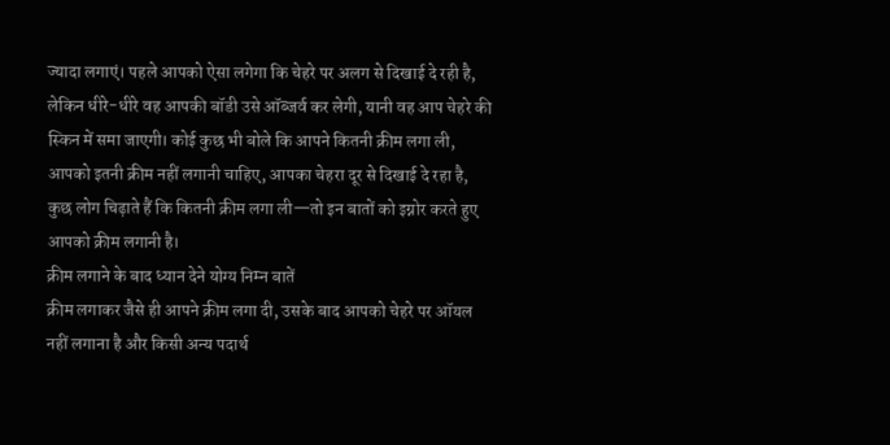ज्यादा लगाएं। पहले आपको ऐसा लगेगा कि चेहरे पर अलग से दिखाई दे रही है, लेकिन धीरे-धीरे वह आपकी बॉडी उसे ऑब्जर्व कर लेगी, यानी वह आप चेहरे की स्किन में समा जाएगी। कोई कुछ भी बोले कि आपने कितनी क्रीम लगा ली, आपको इतनी क्रीम नहीं लगानी चाहिए, आपका चेहरा दूर से दिखाई दे रहा है, कुछ लोग चिढ़ाते हैं कि कितनी क्रीम लगा ली—तो इन बातों को इग्नोर करते हुए आपको क्रीम लगानी है।
क्रीम लगाने के बाद ध्यान देने योग्य निम्न बातें
क्रीम लगाकर जैसे ही आपने क्रीम लगा दी, उसके बाद आपको चेहरे पर ऑयल नहीं लगाना है और किसी अन्य पदार्थ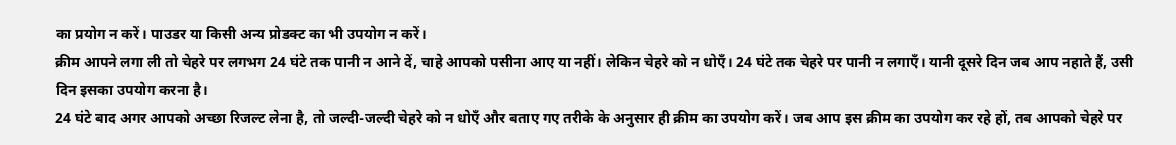का प्रयोग न करें। पाउडर या किसी अन्य प्रोडक्ट का भी उपयोग न करें।
क्रीम आपने लगा ली तो चेहरे पर लगभग 24 घंटे तक पानी न आने दें, चाहे आपको पसीना आए या नहीं। लेकिन चेहरे को न धोएँ। 24 घंटे तक चेहरे पर पानी न लगाएँ। यानी दूसरे दिन जब आप नहाते हैं, उसी दिन इसका उपयोग करना है।
24 घंटे बाद अगर आपको अच्छा रिजल्ट लेना है, तो जल्दी-जल्दी चेहरे को न धोएँ और बताए गए तरीके के अनुसार ही क्रीम का उपयोग करें। जब आप इस क्रीम का उपयोग कर रहे हों, तब आपको चेहरे पर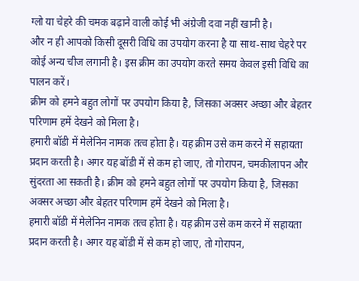ग्लो या चेहरे की चमक बढ़ाने वाली कोई भी अंग्रेजी दवा नहीं खानी है।
और न ही आपको किसी दूसरी विधि का उपयोग करना है या साथ-साथ चेहरे पर कोई अन्य चीज लगानी है। इस क्रीम का उपयोग करते समय केवल इसी विधि का पालन करें।
क्रीम को हमने बहुत लोगों पर उपयोग किया है, जिसका अक्सर अच्छा और बेहतर परिणाम हमें देखने को मिला है।
हमारी बॉडी में मेलेनिन नामक तत्व होता है। यह क्रीम उसे कम करने में सहायता प्रदान करती है। अगर यह बॉडी में से कम हो जाए, तो गोरापन, चमकीलापन और सुंदरता आ सकती है। क्रीम को हमने बहुत लोगों पर उपयोग किया है, जिसका अक्सर अच्छा और बेहतर परिणाम हमें देखने को मिला है।
हमारी बॉडी में मेलेनिन नामक तत्व होता है। यह क्रीम उसे कम करने में सहायता प्रदान करती है। अगर यह बॉडी में से कम हो जाए, तो गोरापन,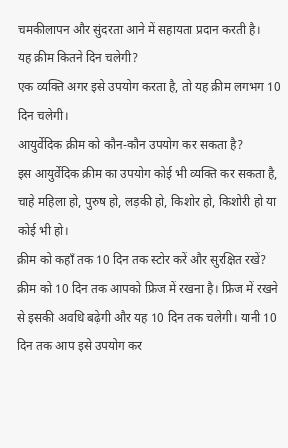चमकीलापन और सुंदरता आने में सहायता प्रदान करती है।
यह क्रीम कितने दिन चलेगी?
एक व्यक्ति अगर इसे उपयोग करता है, तो यह क्रीम लगभग 10 दिन चलेगी।
आयुर्वेदिक क्रीम को कौन-कौन उपयोग कर सकता है?
इस आयुर्वेदिक क्रीम का उपयोग कोई भी व्यक्ति कर सकता है, चाहे महिला हो, पुरुष हो, लड़की हो, किशोर हो, किशोरी हो या कोई भी हो।
क्रीम को कहाँ तक 10 दिन तक स्टोर करें और सुरक्षित रखें?
क्रीम को 10 दिन तक आपको फ्रिज में रखना है। फ्रिज में रखने से इसकी अवधि बढ़ेगी और यह 10 दिन तक चलेगी। यानी 10 दिन तक आप इसे उपयोग कर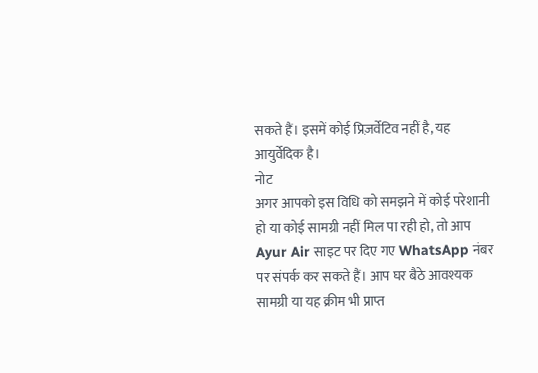सकते हैं। इसमें कोई प्रिज़र्वेटिव नहीं है, यह आयुर्वेदिक है।
नोट
अगर आपको इस विधि को समझने में कोई परेशानी हो या कोई सामग्री नहीं मिल पा रही हो, तो आप Ayur Air साइट पर दिए गए WhatsApp नंबर पर संपर्क कर सकते हैं। आप घर बैठे आवश्यक सामग्री या यह क्रीम भी प्राप्त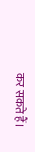कर सकते हैं।